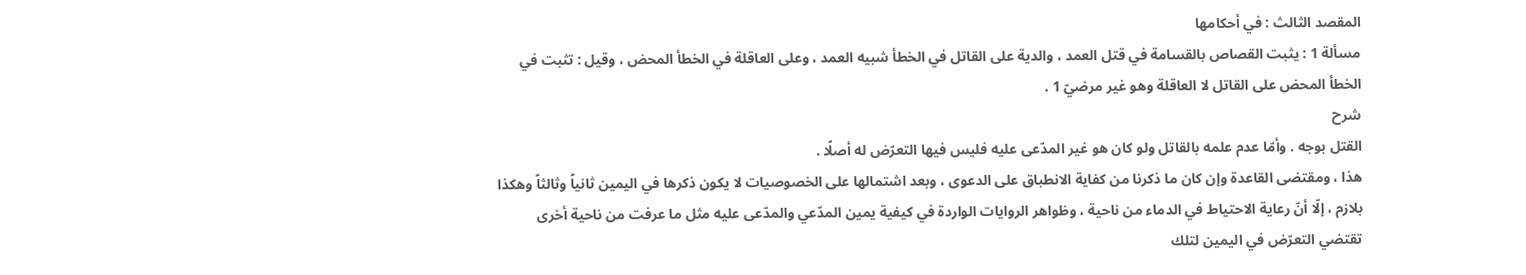المقصد الثالث : في أحكامها
مسألة 1 : يثبت القصاص بالقسامة في قتل العمد ، والدية على القاتل في الخطأ شبيه العمد ، وعلى العاقلة في الخطأ المحض ، وقيل : تثبت في الخطأ المحض على القاتل لا العاقلة وهو غير مرضيّ 1 .
شرح
القتل بوجه . وأمّا عدم علمه بالقاتل ولو كان هو غير المدّعى عليه فليس فيها التعرّض له أصلًا .
هذا ، ومقتضى القاعدة وإن كان ما ذكرنا من كفاية الانطباق على الدعوى ، وبعد اشتمالها على الخصوصيات لا يكون ذكرها في اليمين ثانياً وثالثاً وهكذا بلازم ، إلّا أنّ رعاية الاحتياط في الدماء من ناحية ، وظواهر الروايات الواردة في كيفية يمين المدّعي والمدّعى عليه مثل ما عرفت من ناحية أخرى تقتضي التعرّض في اليمين لتلك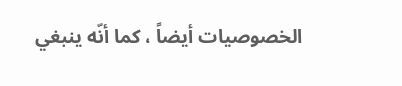الخصوصيات أيضاً ، كما أنّه ينبغي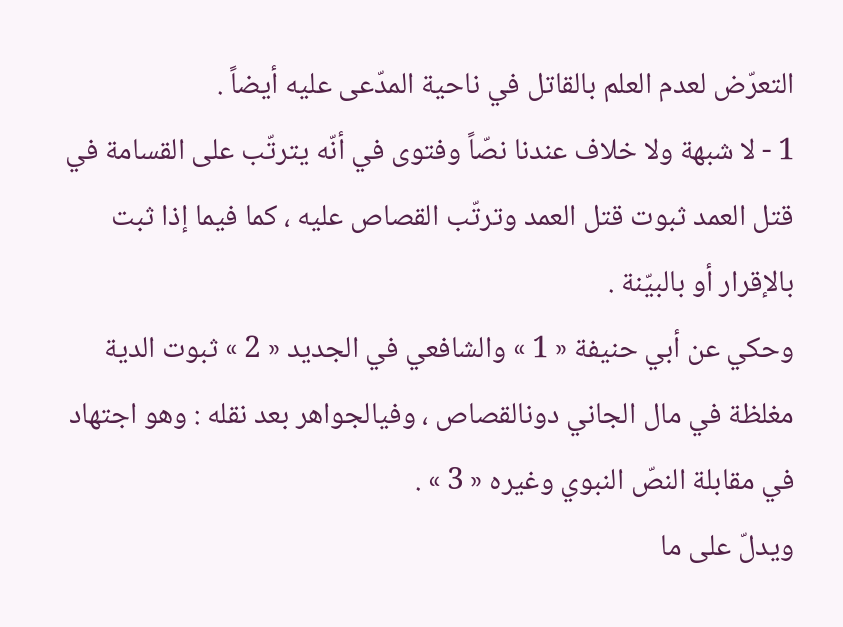التعرّض لعدم العلم بالقاتل في ناحية المدّعى عليه أيضاً .
1 - لا شبهة ولا خلاف عندنا نصّاً وفتوى في أنّه يترتّب على القسامة في قتل العمد ثبوت قتل العمد وترتّب القصاص عليه ، كما فيما إذا ثبت بالإقرار أو بالبيّنة .
وحكي عن أبي حنيفة « 1 » والشافعي في الجديد « 2 » ثبوت الدية مغلظة في مال الجاني دونالقصاص ، وفيالجواهر بعد نقله : وهو اجتهاد في مقابلة النصّ النبوي وغيره « 3 » .
ويدلّ على ما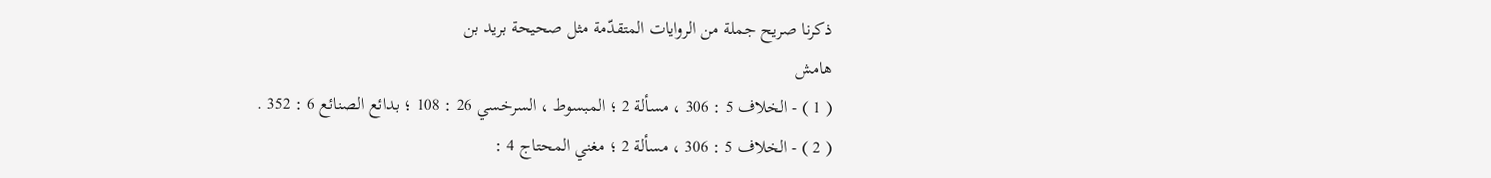ذكرنا صريح جملة من الروايات المتقدّمة مثل صحيحة بريد بن
هامش
( 1 ) - الخلاف 5 : 306 ، مسألة 2 ؛ المبسوط ، السرخسي 26 : 108 ؛ بدائع الصنائع 6 : 352 .
( 2 ) - الخلاف 5 : 306 ، مسألة 2 ؛ مغني المحتاج 4 :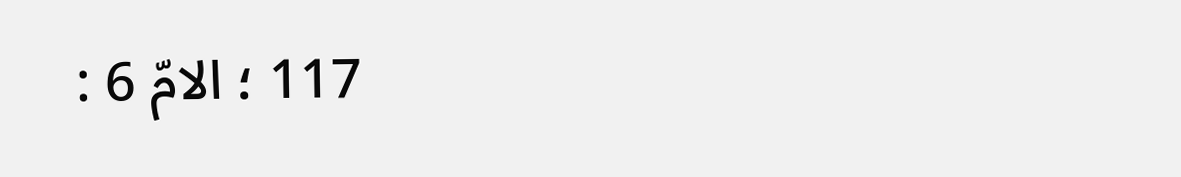117 ؛ الامّ 6 :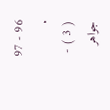96 - 97 .
( 3 ) - جواهر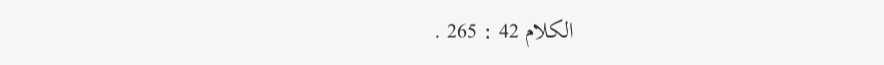الكلام 42 : 265 .